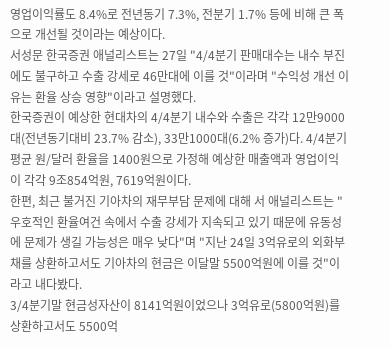영업이익률도 8.4%로 전년동기 7.3%, 전분기 1.7% 등에 비해 큰 폭으로 개선될 것이라는 예상이다.
서성문 한국증권 애널리스트는 27일 "4/4분기 판매대수는 내수 부진에도 불구하고 수출 강세로 46만대에 이를 것"이라며 "수익성 개선 이유는 환율 상승 영향"이라고 설명했다.
한국증권이 예상한 현대차의 4/4분기 내수와 수출은 각각 12만9000대(전년동기대비 23.7% 감소), 33만1000대(6.2% 증가)다. 4/4분기 평균 원/달러 환율을 1400원으로 가정해 예상한 매출액과 영업이익이 각각 9조854억원, 7619억원이다.
한편, 최근 불거진 기아차의 재무부담 문제에 대해 서 애널리스트는 "우호적인 환율여건 속에서 수출 강세가 지속되고 있기 때문에 유동성에 문제가 생길 가능성은 매우 낮다"며 "지난 24일 3억유로의 외화부채를 상환하고서도 기아차의 현금은 이달말 5500억원에 이를 것"이라고 내다봤다.
3/4분기말 현금성자산이 8141억원이었으나 3억유로(5800억원)를 상환하고서도 5500억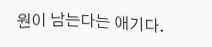원이 남는다는 애기다.